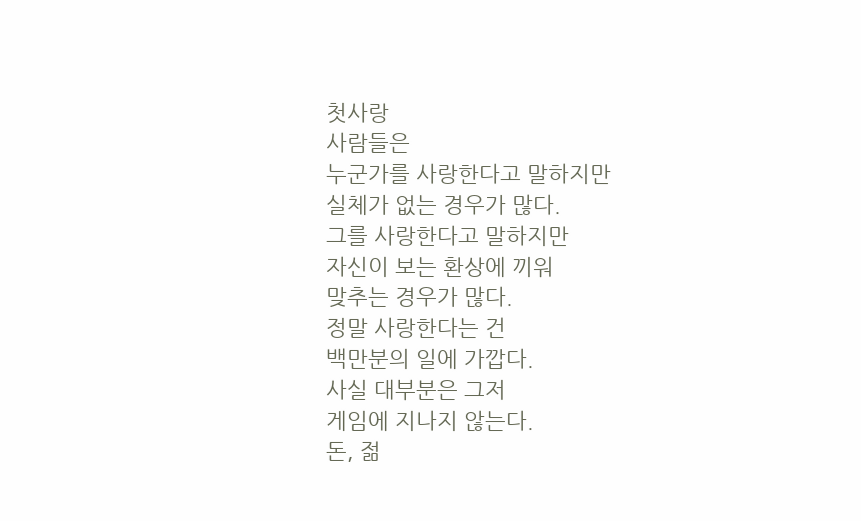첫사랑
사람들은
누군가를 사랑한다고 말하지만
실체가 없는 경우가 많다.
그를 사랑한다고 말하지만
자신이 보는 환상에 끼워
맞추는 경우가 많다.
정말 사랑한다는 건
백만분의 일에 가깝다.
사실 대부분은 그저
게임에 지나지 않는다.
돈, 젊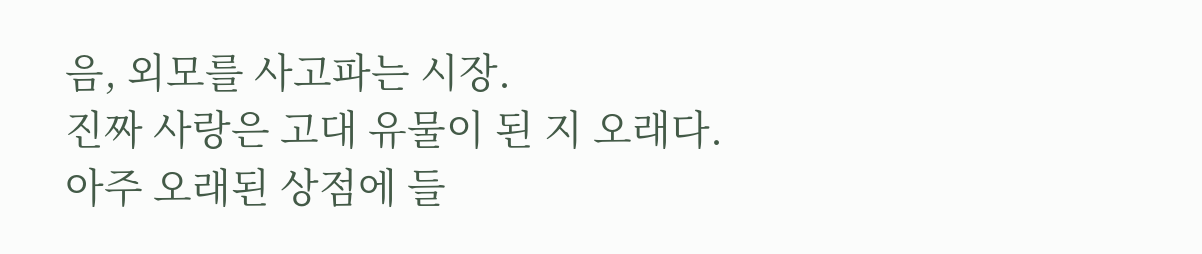음, 외모를 사고파는 시장.
진짜 사랑은 고대 유물이 된 지 오래다.
아주 오래된 상점에 들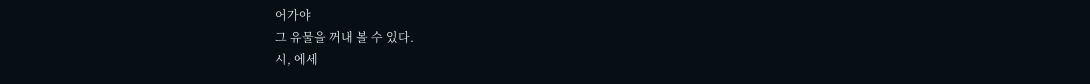어가야
그 유물을 꺼내 볼 수 있다.
시, 에세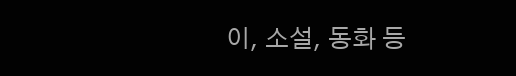이, 소설, 동화 등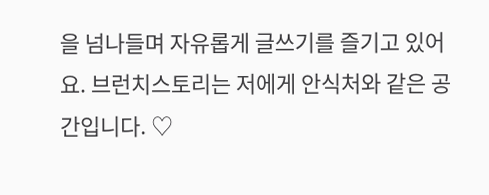을 넘나들며 자유롭게 글쓰기를 즐기고 있어요. 브런치스토리는 저에게 안식처와 같은 공간입니다. ♡